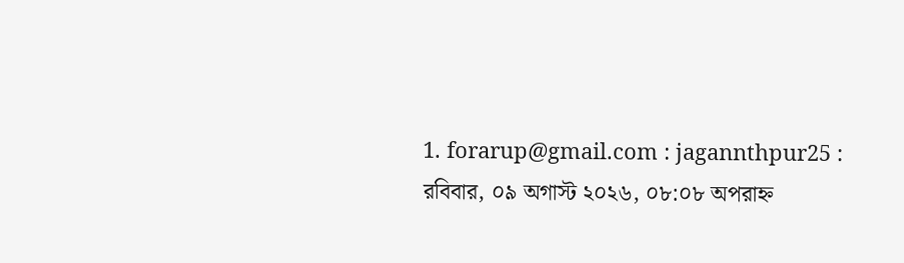1. forarup@gmail.com : jagannthpur25 :
রবিবার, ০৯ অগাস্ট ২০২৬, ০৮:০৮ অপরাহ্ন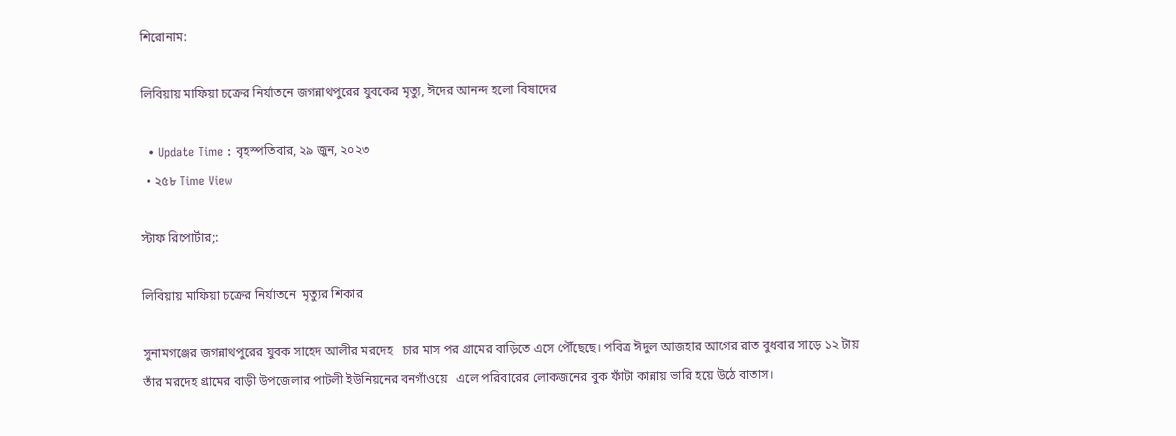শিরোনাম:

লিবিয়ায় মাফিয়া চক্রের নির্যাতনে জগন্নাথপুরের যুবকের মৃত্যু, ঈদের আনন্দ হলো বিষাদের

  • Update Time : বৃহস্পতিবার, ২৯ জুন, ২০২৩
  • ২৫৮ Time View

স্টাফ রিপোর্টার;:

লিবিয়ায় মাফিয়া চক্রের নির্যাতনে  মৃত্যুর শিকার

সুনামগঞ্জের জগন্নাথপুরের যুবক সাহেদ আলীর মরদেহ   চার মাস পর গ্রামের বাড়িতে এসে পৌঁছেছে। পবিত্র ঈদুল আজহার আগের রাত বুধবার সাড়ে ১২ টায় তাঁর মরদেহ গ্রামের বাড়ী উপজেলার পাটলী ইউনিয়নের বনগাঁওয়ে   এলে পরিবারের লোকজনের বুক ফাঁটা কান্নায় ভারি হয়ে উঠে বাতাস।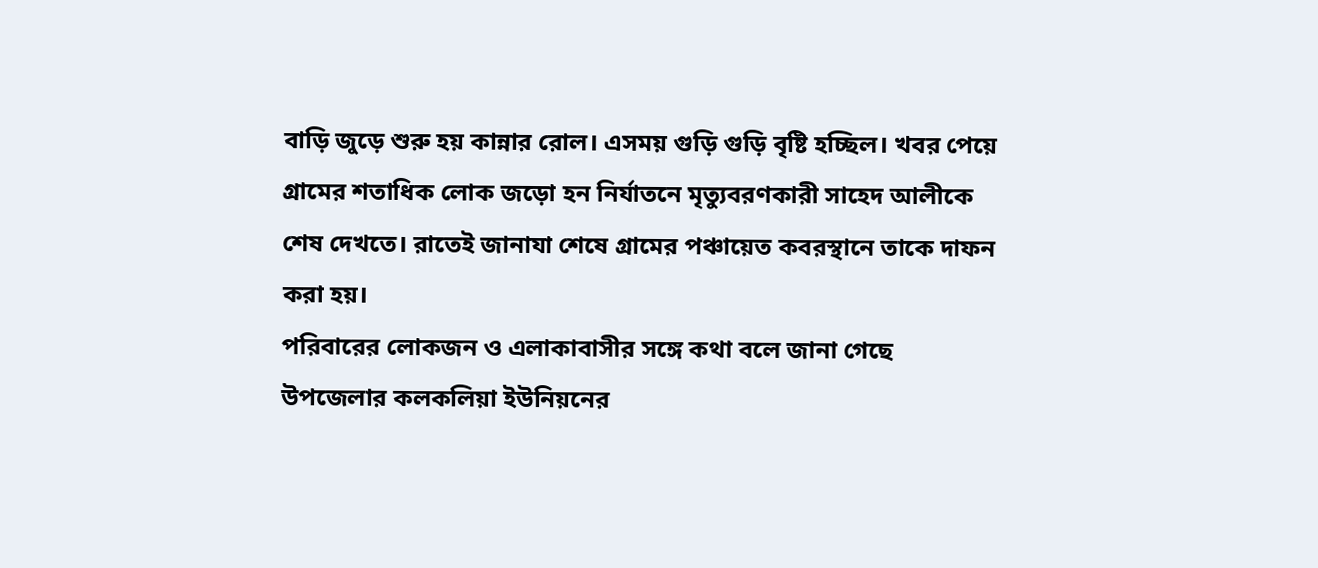বাড়ি জুড়ে শুরু হয় কান্নার রোল। এসময় গুড়ি গুড়ি বৃষ্টি হচ্ছিল। খবর পেয়ে গ্রামের শতাধিক লোক জড়ো হন নির্যাতনে মৃত্যুবরণকারী সাহেদ আলীকে শেষ দেখতে। রাতেই জানাযা শেষে গ্রামের পঞ্চায়েত কবরস্থানে তাকে দাফন করা হয়।
পরিবারের লোকজন ও এলাকাবাসীর সঙ্গে কথা বলে জানা গেছে উপজেলার কলকলিয়া ইউনিয়নের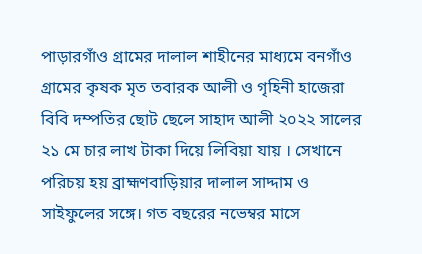পাড়ারগাঁও গ্রামের দালাল শাহীনের মাধ্যমে বনগাঁও গ্রামের কৃষক মৃত তবারক আলী ও গৃহিনী হাজেরা বিবি দম্পতির ছোট ছেলে সাহাদ আলী ২০২২ সালের ২১ মে চার লাখ টাকা দিয়ে লিবিয়া যায় । সেখানে পরিচয় হয় ব্রাহ্মণবাড়িয়ার দালাল সাদ্দাম ও সাইফুলের সঙ্গে। গত বছরের নভেম্বর মাসে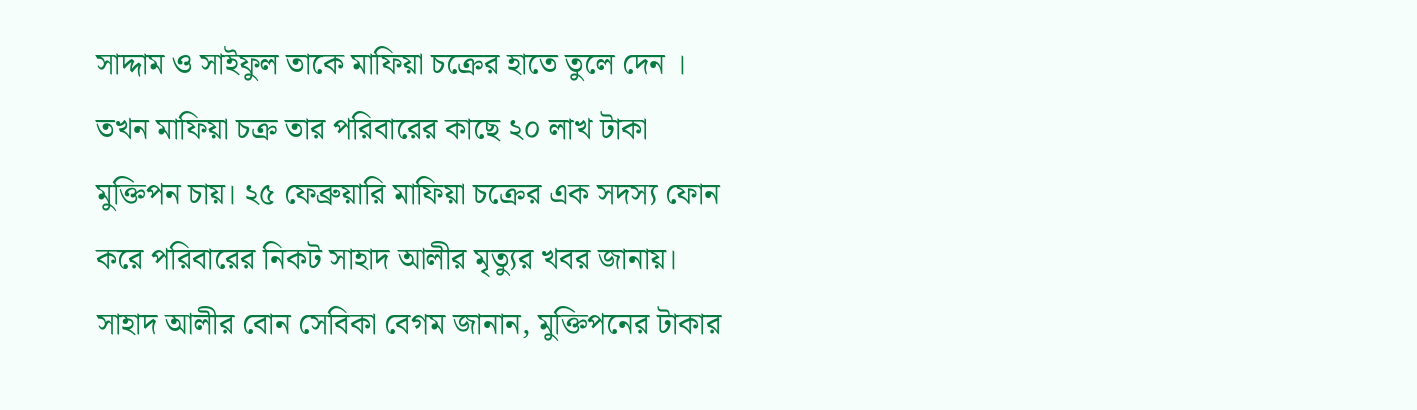সাদ্দাম ও সাইফুল তাকে মাফিয়া চক্রের হাতে তুলে দেন । তখন মাফিয়া চক্র তার পরিবারের কাছে ২০ লাখ টাকা মুক্তিপন চায়। ২৫ ফেব্রুয়ারি মাফিয়া চক্রের এক সদস্য ফোন করে পরিবারের নিকট সাহাদ আলীর মৃত্যুর খবর জানায়।
সাহাদ আলীর বোন সেবিকা বেগম জানান, মুক্তিপনের টাকার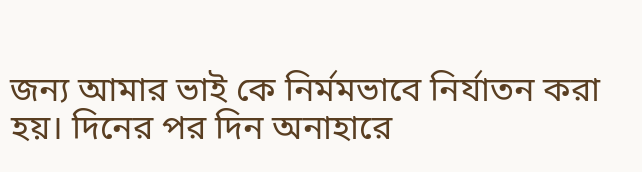জন্য আমার ভাই কে নির্মমভাবে নির্যাতন করা হয়। দিনের পর দিন অনাহারে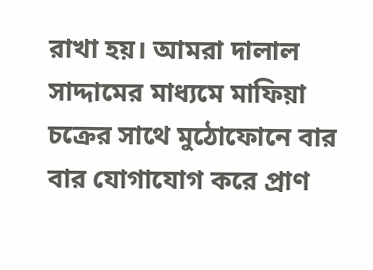রাখা হয়। আমরা দালাল সাদ্দামের মাধ্যমে মাফিয়া চক্রের সাথে মুঠোফোনে বার বার যোগাযোগ করে প্রাণ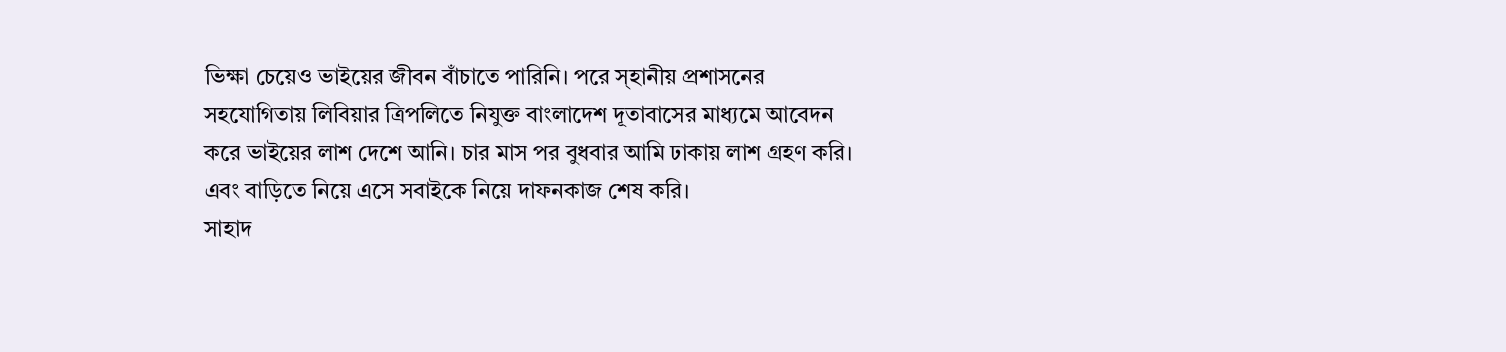ভিক্ষা চেয়েও ভাইয়ের জীবন বাঁচাতে পারিনি। পরে স্হানীয় প্রশাসনের সহযোগিতায় লিবিয়ার ত্রিপলিতে নিযুক্ত বাংলাদেশ দূতাবাসের মাধ্যমে আবেদন করে ভাইয়ের লাশ দেশে আনি। চার মাস পর বুধবার আমি ঢাকায় লাশ গ্রহণ করি। এবং বাড়িতে নিয়ে এসে সবাইকে নিয়ে দাফনকাজ শেষ করি।
সাহাদ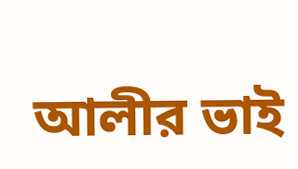আলীর ভাই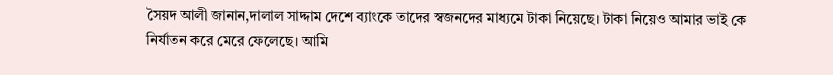সৈয়দ আলী জানান,দালাল সাদ্দাম দেশে ব্যাংকে তাদের স্বজনদের মাধ্যমে টাকা নিয়েছে। টাকা নিয়েও আমার ভাই কে নির্যাতন করে মেরে ফেলেছে। আমি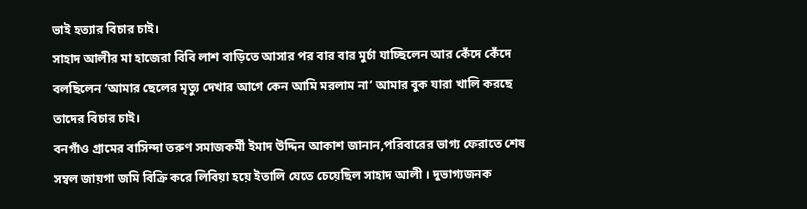ভাই হত্যার বিচার চাই।
সাহাদ আলীর মা হাজেরা বিবি লাশ বাড়িতে আসার পর বার বার মুর্চা যাচ্ছিলেন আর কেঁদে কেঁদে বলছিলেন ‘আমার ছেলের মৃত্যু দেখার আগে কেন আমি মরলাম না’ আমার বুক যারা খালি করছে তাদের বিচার চাই।
বনগাঁও গ্রামের বাসিন্দা তরুণ সমাজকর্মী ইমাদ উদ্দিন আকাশ জানান,পরিবারের ভাগ্য ফেরাতে শেষ সম্বল জায়গা জমি বিক্রি করে লিবিয়া হয়ে ইতালি যেতে চেয়েছিল সাহাদ আলী । দুভাগ্যজনক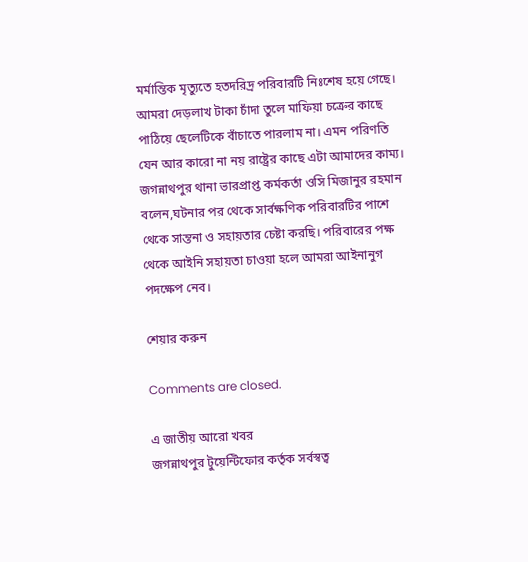মর্মান্তিক মৃত্যুতে হতদরিদ্র পরিবারটি নিঃশেষ হয়ে গেছে। আমরা দেড়লাখ টাকা চাঁদা তুলে মাফিয়া চক্রের কাছে পাঠিয়ে ছেলেটিকে বাঁচাতে পারলাম না। এমন পরিণতি যেন আর কারো না নয় রাষ্ট্রের কাছে এটা আমাদের কাম্য।
জগন্নাথপুর থানা ভারপ্রাপ্ত কর্মকর্তা ওসি মিজানুর রহমান বলেন,ঘটনার পর থেকে সার্বক্ষণিক পরিবারটির পাশে থেকে সান্তনা ও সহায়তার চেষ্টা করছি। পরিবারের পক্ষ থেকে আইনি সহায়তা চাওয়া হলে আমরা আইনানুগ পদক্ষেপ নেব।

শেয়ার করুন

Comments are closed.

এ জাতীয় আরো খবর
জগন্নাথপুর টুয়েন্টিফোর কর্তৃক সর্বস্বত্ব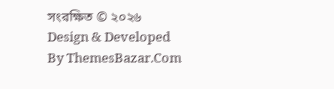সংরক্ষিত © ২০২৬
Design & Developed By ThemesBazar.Com